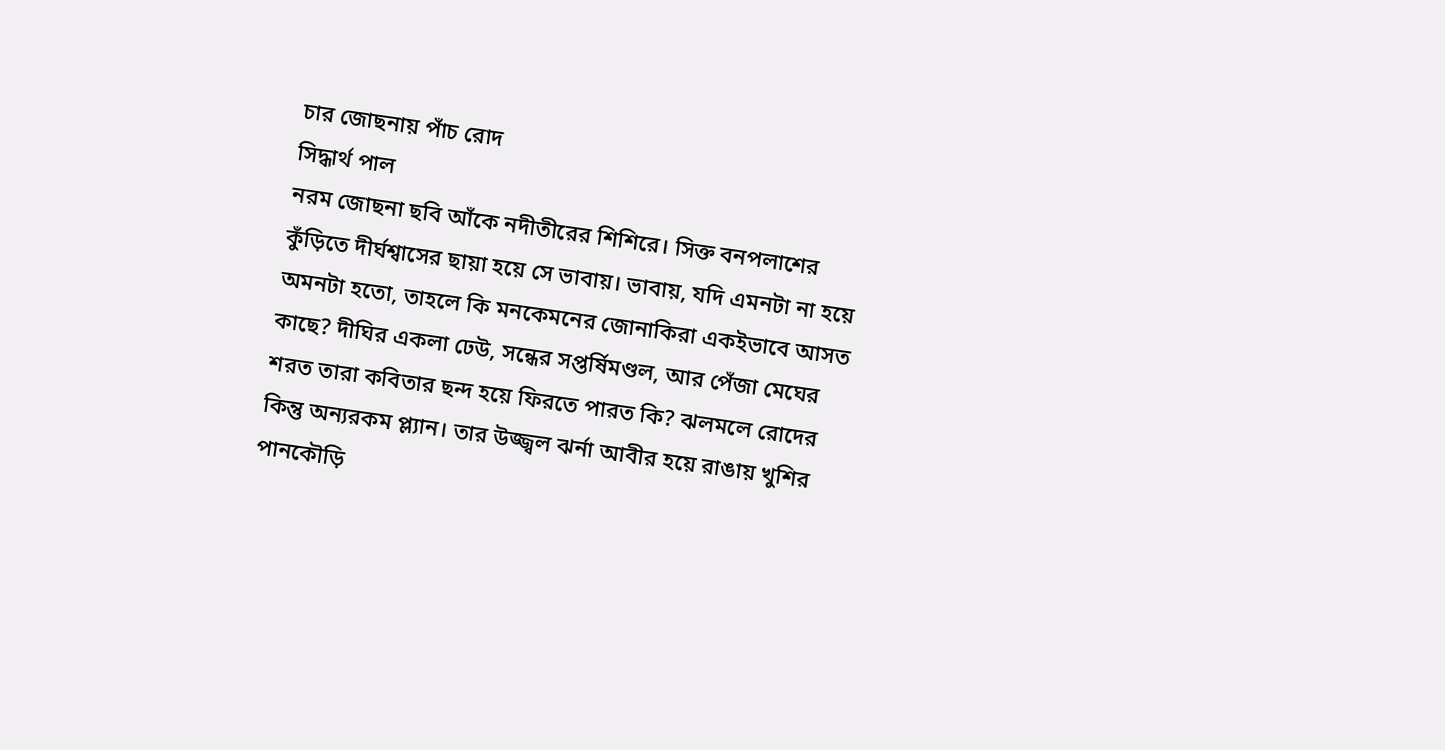চার জোছনায় পাঁচ রোদ
সিদ্ধার্থ পাল
নরম জোছনা ছবি আঁকে নদীতীরের শিশিরে। সিক্ত বনপলাশের কুঁড়িতে দীর্ঘশ্বাসের ছায়া হয়ে সে ভাবায়। ভাবায়, যদি এমনটা না হয়ে অমনটা হতো, তাহলে কি মনকেমনের জোনাকিরা একইভাবে আসত কাছে? দীঘির একলা ঢেউ, সন্ধের সপ্তর্ষিমণ্ডল, আর পেঁজা মেঘের শরত তারা কবিতার ছন্দ হয়ে ফিরতে পারত কি? ঝলমলে রোদের কিন্তু অন্যরকম প্ল্যান। তার উজ্জ্বল ঝর্না আবীর হয়ে রাঙায় খুশির পানকৌড়ি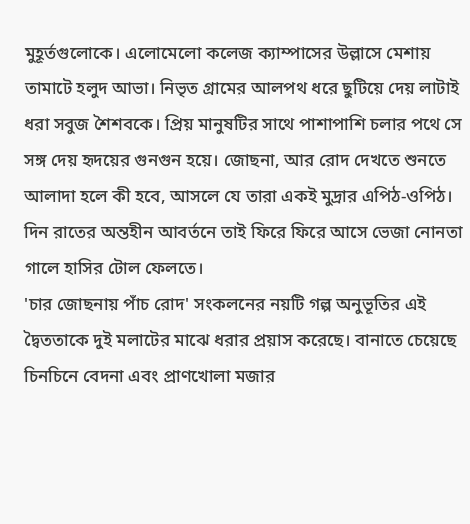মুহূর্তগুলোকে। এলোমেলো কলেজ ক্যাম্পাসের উল্লাসে মেশায় তামাটে হলুদ আভা। নিভৃত গ্রামের আলপথ ধরে ছুটিয়ে দেয় লাটাই ধরা সবুজ শৈশবকে। প্রিয় মানুষটির সাথে পাশাপাশি চলার পথে সে সঙ্গ দেয় হৃদয়ের গুনগুন হয়ে। জোছনা, আর রোদ দেখতে শুনতে আলাদা হলে কী হবে, আসলে যে তারা একই মুদ্রার এপিঠ-ওপিঠ। দিন রাতের অন্তহীন আবর্তনে তাই ফিরে ফিরে আসে ভেজা নোনতা গালে হাসির টোল ফেলতে।
'চার জোছনায় পাঁচ রোদ' সংকলনের নয়টি গল্প অনুভূতির এই দ্বৈততাকে দুই মলাটের মাঝে ধরার প্রয়াস করেছে। বানাতে চেয়েছে চিনচিনে বেদনা এবং প্রাণখোলা মজার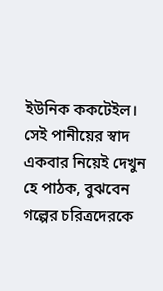ইউনিক ককটেইল। সেই পানীয়ের স্বাদ একবার নিয়েই দেখুন হে পাঠক, বুঝবেন গল্পের চরিত্রদেরকে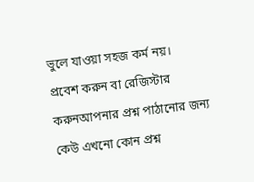ভুলে যাওয়া সহজ কর্ম নয়।
প্রবেশ করুন বা রেজিস্টার করুনআপনার প্রশ্ন পাঠানোর জন্য
কেউ এখনো কোন প্রশ্ন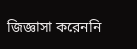জিজ্ঞাসা করেননি